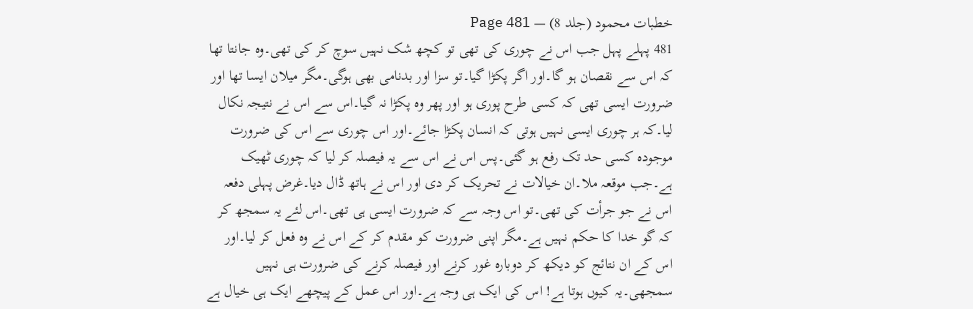خطبات محمود (جلد 8) — Page 481
481 پہلے پہل جب اس نے چوری کی تھی تو کچھ شک نہیں سوچ کر کی تھی۔وہ جانتا تھا کہ اس سے نقصان ہو گا۔اور اگر پکڑا گیا۔تو سزا اور بدنامی بھی ہوگی۔مگر میلان ایسا تھا اور ضرورت ایسی تھی کہ کسی طرح پوری ہو اور پھر وہ پکڑا نہ گیا۔اس سے اس نے نتیجہ نکال لیا۔کہ ہر چوری ایسی نہیں ہوتی کہ انسان پکڑا جائے۔اور اس چوری سے اس کی ضرورت موجودہ کسی حد تک رفع ہو گئی۔پس اس نے اس سے یہ فیصلہ کر لیا کہ چوری ٹھیک ہے۔جب موقعہ ملا۔ان خیالات نے تحریک کر دی اور اس نے ہاتھ ڈال دیا۔غرض پہلی دفعہ اس نے جو جرأت کی تھی۔تو اس وجہ سے کہ ضرورت ایسی ہی تھی۔اس لئے یہ سمجھ کر کہ گو خدا کا حکم نہیں ہے۔مگر اپنی ضرورت کو مقدم کر کے اس نے وہ فعل کر لیا۔اور اس کے ان نتائج کو دیکھ کر دوبارہ غور کرنے اور فیصلہ کرنے کی ضرورت ہی نہیں سمجھی۔یہ کیوں ہوتا ہے! اس کی ایک ہی وجہ ہے۔اور اس عمل کے پیچھے ایک ہی خیال ہے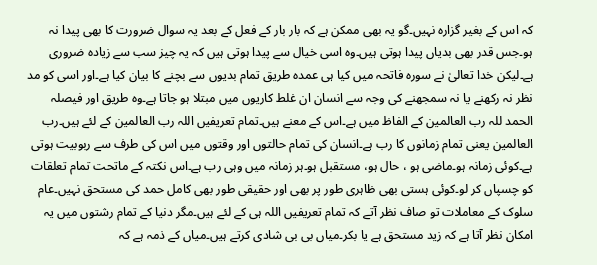کہ اس کے بغیر گزارہ نہیں۔گو یہ بھی ممکن ہے کہ بار بار کے فعل کے بعد یہ سوال ضرورت کا بھی پیدا نہ ہو۔جس قدر بھی بدیاں پیدا ہوتی ہیں۔وہ اسی خیال سے پیدا ہوتی ہیں کہ یہ چیز سب سے زیادہ ضروری ہے۔لیکن خدا تعالیٰ نے سورہ فاتحہ میں کیا ہی عمدہ طریق تمام بدیوں سے بچنے کا بیان کیا ہے۔اور اسی کو مد نظر نہ رکھنے یا نہ سمجھنے کی وجہ سے انسان ان غلط کاریوں میں مبتلا ہو جاتا ہے۔وہ طریق اور فیصلہ الحمد للہ رب العالمین کے الفاظ میں ہے۔اس کے معنے ہیں۔تمام تعریفیں اللہ رب العالمین کے لئے ہیں۔رب العالمین یعنی تمام زمانوں کا رب ہے۔انسان کی تمام حالتوں اور وقتوں میں اس کی طرف سے ربوبیت ہوتی ہے۔کوئی زمانہ ہو۔ماضی ہو ، حال ہو، مستقبل ہو۔ہر زمانہ میں وہی رب ہے۔اس نکتہ کے ماتحت تمام تعلقات کو چسپاں کر لو۔کوئی ہستی بھی ظاہری طور پر بھی اور حقیقی طور بھی کامل حمد کی مستحق نہیں۔عام سلوک کے معاملات تو صاف نظر آتے کہ تمام تعریفیں اللہ ہی کے لئے ہیں۔مگر دنیا کے تمام رشتوں میں یہ امکان نظر آتا ہے کہ زید مستحق ہے یا بکر۔میاں بی بی شادی کرتے ہیں۔میاں کے ذمہ ہے کہ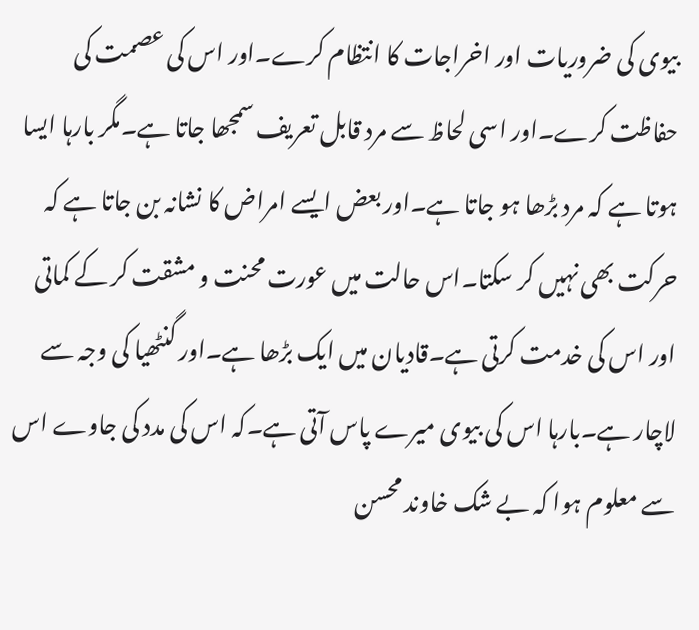بیوی کی ضروریات اور اخراجات کا انتظام کرے۔اور اس کی عصمت کی حفاظت کرے۔اور اسی لحاظ سے مرد قابل تعریف سمجھا جاتا ہے۔مگر بارہا ایسا ہوتا ہے کہ مرد بڑھا ہو جاتا ہے۔اور بعض ایسے امراض کا نشانہ بن جاتا ہے کہ حرکت بھی نہیں کر سکتا۔اس حالت میں عورت محنت و مشقت کر کے کماتی اور اس کی خدمت کرتی ہے۔قادیان میں ایک بڑھا ہے۔اور گنٹھیا کی وجہ سے لاچار ہے۔بارہا اس کی بیوی میرے پاس آتی ہے۔کہ اس کی مدد کی جاوے اس سے معلوم ہوا کہ بے شک خاوند محسن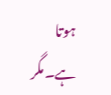ہوتا ہے۔مگر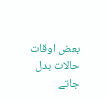بعض اوقات حالات بدل جاتے